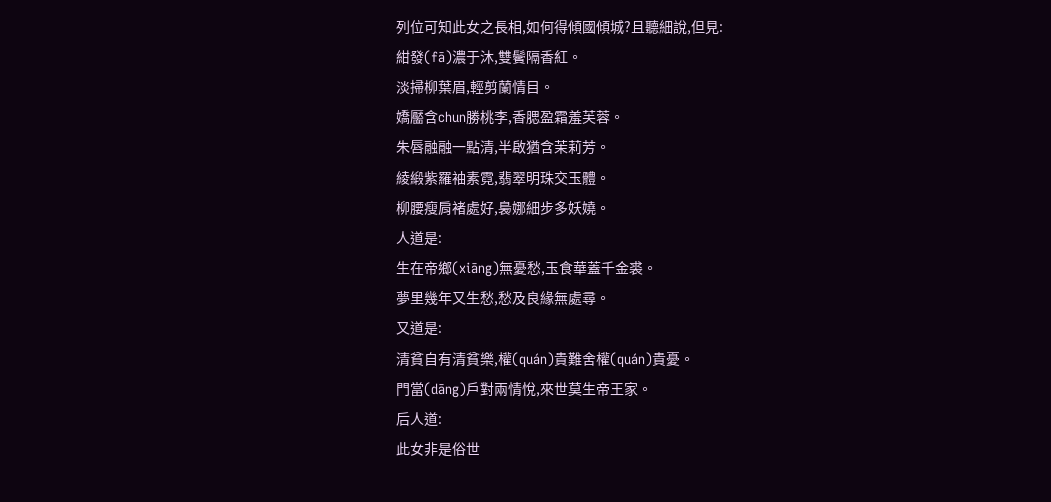列位可知此女之長相,如何得傾國傾城?且聽細說,但見:
紺發(fā)濃于沐,雙鬢隔香紅。
淡掃柳葉眉,輕剪蘭情目。
嬌靨含chun勝桃李,香腮盈霜羞芙蓉。
朱唇融融一點清,半啟猶含茉莉芳。
綾緞紫羅袖素霓,翡翠明珠交玉體。
柳腰瘦肩褚處好,裊娜細步多妖嬈。
人道是:
生在帝鄉(xiāng)無憂愁,玉食華蓋千金裘。
夢里幾年又生愁,愁及良緣無處尋。
又道是:
清貧自有清貧樂,權(quán)貴難舍權(quán)貴憂。
門當(dāng)戶對兩情悅,來世莫生帝王家。
后人道:
此女非是俗世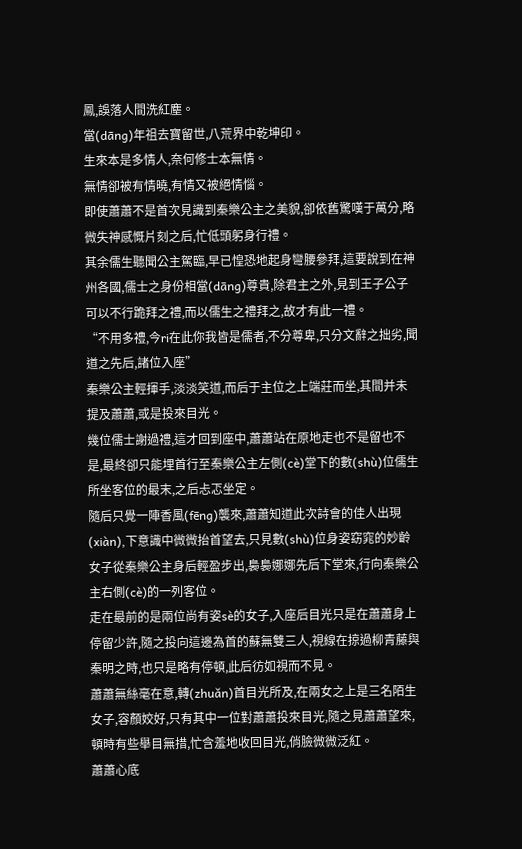鳳,誤落人間洗紅塵。
當(dāng)年祖去寶留世,八荒界中乾坤印。
生來本是多情人,奈何修士本無情。
無情卻被有情曉,有情又被絕情惱。
即使蕭蕭不是首次見識到秦樂公主之美貌,卻依舊驚嘆于萬分,略微失神感慨片刻之后,忙低頭躬身行禮。
其余儒生聽聞公主駕臨,早已惶恐地起身彎腰參拜,這要說到在神州各國,儒士之身份相當(dāng)尊貴,除君主之外,見到王子公子可以不行跪拜之禮,而以儒生之禮拜之,故才有此一禮。
“不用多禮,今ri在此你我皆是儒者,不分尊卑,只分文辭之拙劣,聞道之先后,諸位入座”
秦樂公主輕揮手,淡淡笑道,而后于主位之上端莊而坐,其間并未提及蕭蕭,或是投來目光。
幾位儒士謝過禮,這才回到座中,蕭蕭站在原地走也不是留也不是,最終卻只能埋首行至秦樂公主左側(cè)堂下的數(shù)位儒生所坐客位的最末,之后忐忑坐定。
隨后只覺一陣香風(fēng)襲來,蕭蕭知道此次詩會的佳人出現(xiàn),下意識中微微抬首望去,只見數(shù)位身姿窈窕的妙齡女子從秦樂公主身后輕盈步出,裊裊娜娜先后下堂來,行向秦樂公主右側(cè)的一列客位。
走在最前的是兩位尚有姿sè的女子,入座后目光只是在蕭蕭身上停留少許,隨之投向這邊為首的蘇無雙三人,視線在掠過柳青藤與秦明之時,也只是略有停頓,此后彷如視而不見。
蕭蕭無絲毫在意,轉(zhuǎn)首目光所及,在兩女之上是三名陌生女子,容顏姣好,只有其中一位對蕭蕭投來目光,隨之見蕭蕭望來,頓時有些舉目無措,忙含羞地收回目光,俏臉微微泛紅。
蕭蕭心底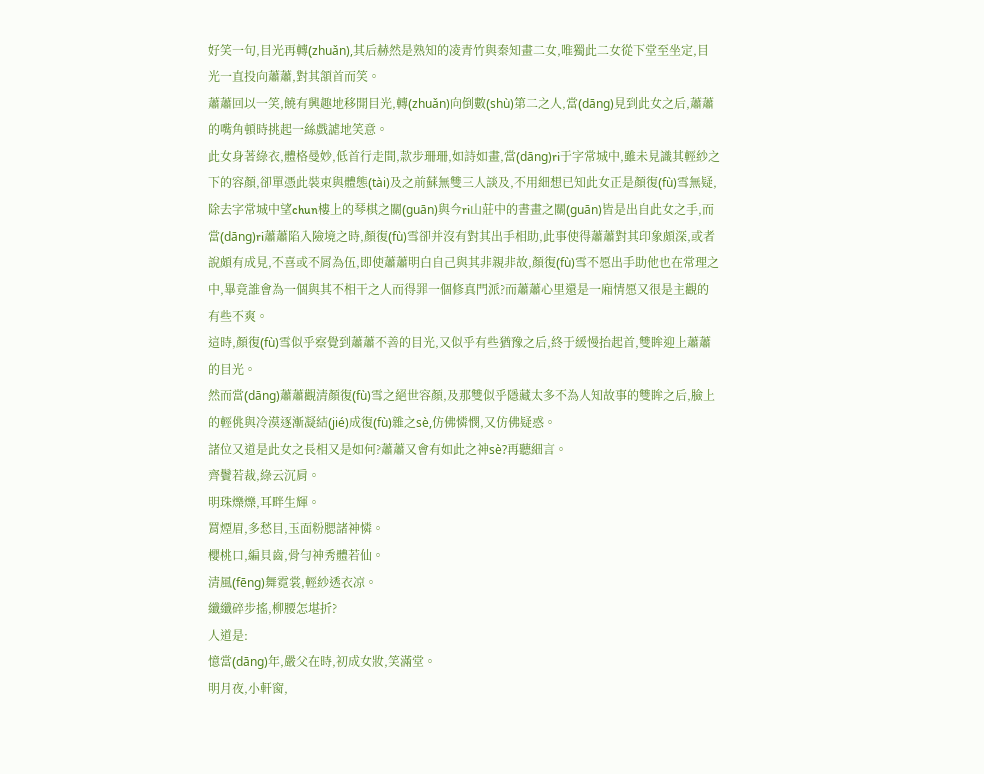好笑一句,目光再轉(zhuǎn),其后赫然是熟知的凌青竹與秦知畫二女,唯獨此二女從下堂至坐定,目光一直投向蕭蕭,對其頷首而笑。
蕭蕭回以一笑,饒有興趣地移開目光,轉(zhuǎn)向倒數(shù)第二之人,當(dāng)見到此女之后,蕭蕭的嘴角頓時挑起一絲戲謔地笑意。
此女身著綠衣,體格曼妙,低首行走間,款步珊珊,如詩如畫,當(dāng)ri于字常城中,雖未見識其輕紗之下的容顏,卻單憑此裝束與體態(tài)及之前蘇無雙三人談及,不用細想已知此女正是顏復(fù)雪無疑,除去字常城中望chun樓上的琴棋之關(guān)與今ri山莊中的書畫之關(guān)皆是出自此女之手,而當(dāng)ri蕭蕭陷入險境之時,顏復(fù)雪卻并沒有對其出手相助,此事使得蕭蕭對其印象頗深,或者說頗有成見,不喜或不屑為伍,即使蕭蕭明白自己與其非親非故,顏復(fù)雪不愿出手助他也在常理之中,畢竟誰會為一個與其不相干之人而得罪一個修真門派?而蕭蕭心里還是一廂情愿又很是主觀的有些不爽。
這時,顏復(fù)雪似乎察覺到蕭蕭不善的目光,又似乎有些猶豫之后,終于緩慢抬起首,雙眸迎上蕭蕭的目光。
然而當(dāng)蕭蕭觀清顏復(fù)雪之絕世容顏,及那雙似乎隱藏太多不為人知故事的雙眸之后,臉上的輕佻與冷漠逐漸凝結(jié)成復(fù)雜之sè,仿佛憐憫,又仿佛疑惑。
諸位又道是此女之長相又是如何?蕭蕭又會有如此之神sè?再聽細言。
齊鬢若裁,綠云沉肩。
明珠爍爍,耳畔生輝。
罥煙眉,多愁目,玉面粉腮諸神憐。
櫻桃口,編貝齒,骨勻神秀體若仙。
清風(fēng)舞霓裳,輕紗透衣凉。
纖纖碎步搖,柳腰怎堪折?
人道是:
憶當(dāng)年,嚴父在時,初成女妝,笑滿堂。
明月夜,小軒窗,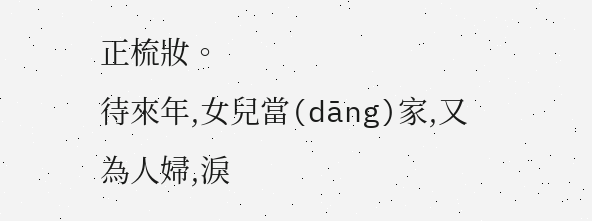正梳妝。
待來年,女兒當(dāng)家,又為人婦,淚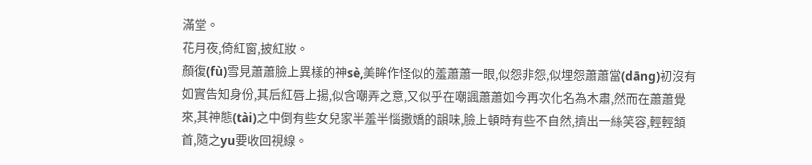滿堂。
花月夜,倚紅窗,披紅妝。
顏復(fù)雪見蕭蕭臉上異樣的神sè,美眸作怪似的羞蕭蕭一眼,似怨非怨,似埋怨蕭蕭當(dāng)初沒有如實告知身份,其后紅唇上揚,似含嘲弄之意,又似乎在嘲諷蕭蕭如今再次化名為木肅,然而在蕭蕭覺來,其神態(tài)之中倒有些女兒家半羞半惱撒嬌的韻味,臉上頓時有些不自然,擠出一絲笑容,輕輕頷首,隨之yu要收回視線。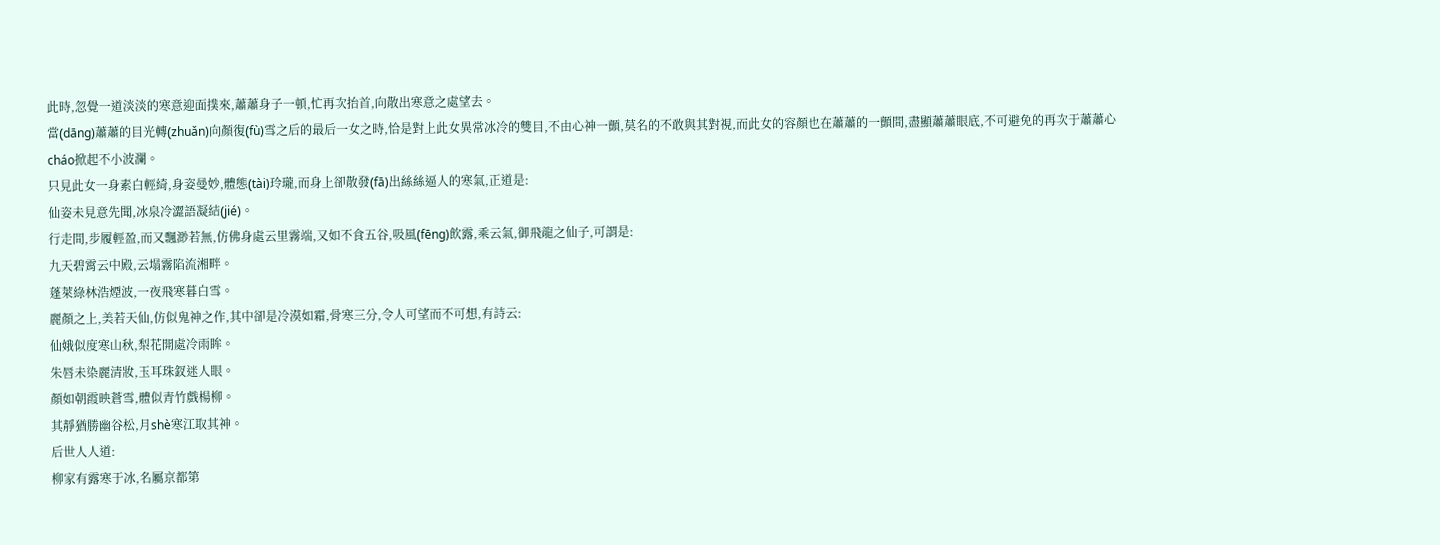此時,忽覺一道淡淡的寒意迎面撲來,蕭蕭身子一頓,忙再次抬首,向散出寒意之處望去。
當(dāng)蕭蕭的目光轉(zhuǎn)向顏復(fù)雪之后的最后一女之時,恰是對上此女異常冰冷的雙目,不由心神一顫,莫名的不敢與其對視,而此女的容顏也在蕭蕭的一顫間,盡顯蕭蕭眼底,不可避免的再次于蕭蕭心cháo掀起不小波瀾。
只見此女一身素白輕綺,身姿曼妙,體態(tài)玲瓏,而身上卻散發(fā)出絲絲逼人的寒氣,正道是:
仙姿未見意先聞,冰泉冷澀語凝結(jié)。
行走間,步履輕盈,而又飄渺若無,仿佛身處云里霧端,又如不食五谷,吸風(fēng)飲露,乘云氣,御飛龍之仙子,可謂是:
九天碧霄云中殿,云塌霧陷流湘畔。
蓬萊綠林浩煙波,一夜飛寒暮白雪。
麗顏之上,美若天仙,仿似鬼神之作,其中卻是冷漠如霜,骨寒三分,令人可望而不可想,有詩云:
仙娥似度寒山秋,梨花開處冷雨眸。
朱唇未染麗清妝,玉耳珠釵迷人眼。
顏如朝霞映蒼雪,體似青竹戲楊柳。
其靜猶勝幽谷松,月shè寒江取其神。
后世人人道:
柳家有露寒于冰,名屬京都第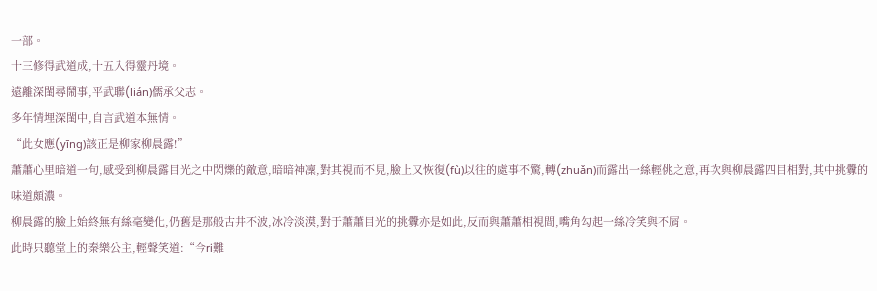一部。
十三修得武道成,十五入得靈丹境。
遠離深閨尋鬧事,平武聯(lián)儒承父志。
多年情埋深閨中,自言武道本無情。
“此女應(yīng)該正是柳家柳晨露!”
蕭蕭心里暗道一句,感受到柳晨露目光之中閃爍的敵意,暗暗神凜,對其視而不見,臉上又恢復(fù)以往的處事不驚,轉(zhuǎn)而露出一絲輕佻之意,再次與柳晨露四目相對,其中挑釁的味道頗濃。
柳晨露的臉上始終無有絲毫變化,仍舊是那般古井不波,冰冷淡漠,對于蕭蕭目光的挑釁亦是如此,反而與蕭蕭相視間,嘴角勾起一絲冷笑與不屑。
此時只聽堂上的秦樂公主,輕聲笑道:“今ri難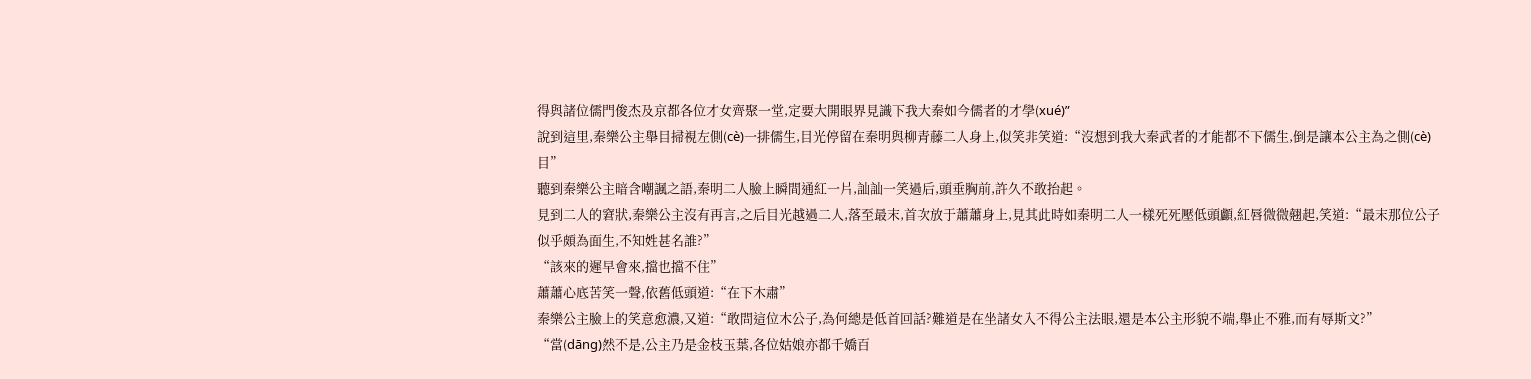得與諸位儒門俊杰及京都各位才女齊聚一堂,定要大開眼界見識下我大秦如今儒者的才學(xué)”
說到這里,秦樂公主舉目掃視左側(cè)一排儒生,目光停留在秦明與柳青藤二人身上,似笑非笑道:“沒想到我大秦武者的才能都不下儒生,倒是讓本公主為之側(cè)目”
聽到秦樂公主暗含嘲諷之語,秦明二人臉上瞬間通紅一片,訕訕一笑過后,頭垂胸前,許久不敢抬起。
見到二人的窘狀,秦樂公主沒有再言,之后目光越過二人,落至最末,首次放于蕭蕭身上,見其此時如秦明二人一樣死死壓低頭顱,紅唇微微翹起,笑道:“最末那位公子似乎頗為面生,不知姓甚名誰?”
“該來的遲早會來,擋也擋不住”
蕭蕭心底苦笑一聲,依舊低頭道:“在下木肅”
秦樂公主臉上的笑意愈濃,又道:“敢問這位木公子,為何總是低首回話?難道是在坐諸女入不得公主法眼,還是本公主形貌不端,舉止不雅,而有辱斯文?”
“當(dāng)然不是,公主乃是金枝玉葉,各位姑娘亦都千嬌百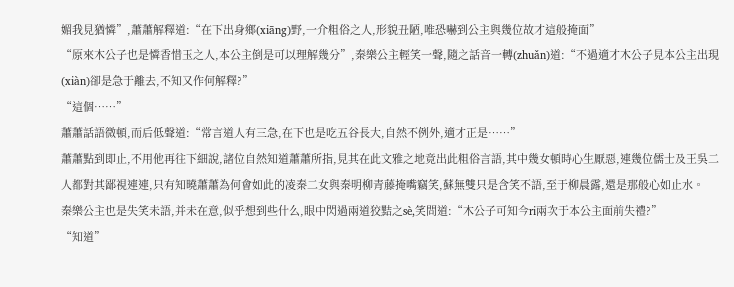媚我見猶憐”,蕭蕭解釋道:“在下出身鄉(xiāng)野,一介粗俗之人,形貌丑陋,唯恐嚇到公主與幾位故才這般掩面”
“原來木公子也是憐香惜玉之人,本公主倒是可以理解幾分”,秦樂公主輕笑一聲,隨之話音一轉(zhuǎn)道:“不過適才木公子見本公主出現(xiàn)卻是急于離去,不知又作何解釋?”
“這個……”
蕭蕭話語微頓,而后低聲道:“常言道人有三急,在下也是吃五谷長大,自然不例外,適才正是……”
蕭蕭點到即止,不用他再往下細說,諸位自然知道蕭蕭所指,見其在此文雅之地竟出此粗俗言語,其中幾女頓時心生厭惡,連幾位儒士及王吳二人都對其鄙視連連,只有知曉蕭蕭為何會如此的凌秦二女與秦明柳青藤掩嘴竊笑,蘇無雙只是含笑不語,至于柳晨露,還是那般心如止水。
秦樂公主也是失笑未語,并未在意,似乎想到些什么,眼中閃過兩道狡黠之sè,笑問道:“木公子可知今ri兩次于本公主面前失禮?”
“知道”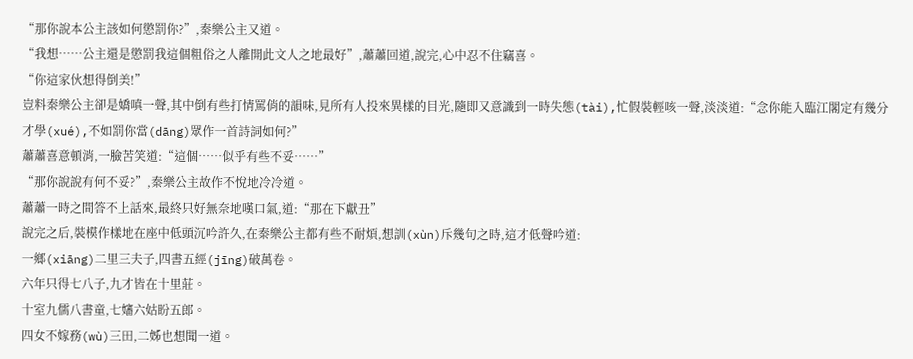“那你說本公主該如何懲罰你?”,秦樂公主又道。
“我想……公主還是懲罰我這個粗俗之人離開此文人之地最好”,蕭蕭回道,說完,心中忍不住竊喜。
“你這家伙想得倒美!”
豈料秦樂公主卻是嬌嗔一聲,其中倒有些打情罵俏的韻味,見所有人投來異樣的目光,隨即又意識到一時失態(tài),忙假裝輕咳一聲,淡淡道:“念你能入臨江閣定有幾分才學(xué),不如罰你當(dāng)眾作一首詩詞如何?”
蕭蕭喜意頓消,一臉苦笑道:“這個……似乎有些不妥……”
“那你說說有何不妥?”,秦樂公主故作不悅地冷冷道。
蕭蕭一時之間答不上話來,最終只好無奈地嘆口氣,道:“那在下獻丑”
說完之后,裝模作樣地在座中低頭沉吟許久,在秦樂公主都有些不耐煩,想訓(xùn)斥幾句之時,這才低聲吟道:
一鄉(xiāng)二里三夫子,四書五經(jīng)破萬卷。
六年只得七八子,九才皆在十里莊。
十室九儒八書童,七嬸六姑盼五郎。
四女不嫁務(wù)三田,二姊也想聞一道。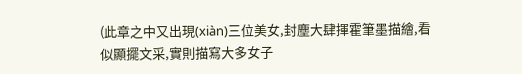(此章之中又出現(xiàn)三位美女,封塵大肆揮霍筆墨描繪,看似顯擺文采,實則描寫大多女子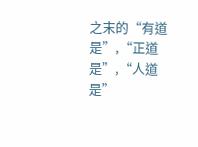之末的“有道是”,“正道是”,“人道是”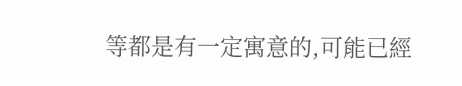等都是有一定寓意的,可能已經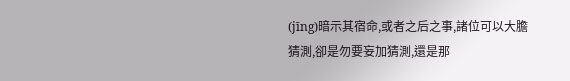(jīng)暗示其宿命,或者之后之事,諸位可以大膽猜測,卻是勿要妄加猜測,還是那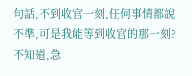句話,不到收官一刻,任何事情都說不準,可是我能等到收官的那一刻?不知道,急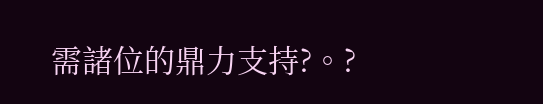需諸位的鼎力支持?。?